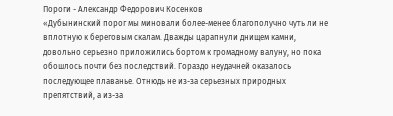Пороги - Александр Федорович Косенков
«Дубынинский порог мы миновали более-менее благополучно чуть ли не вплотную к береговым скалам. Дважды царапнули днищем камни, довольно серьезно приложились бортом к громадному валуну, но пока обошлось почти без последствий. Гораздо неудачней оказалось последующее плаванье. Отнюдь не из-за серьезных природных препятствий, а из-за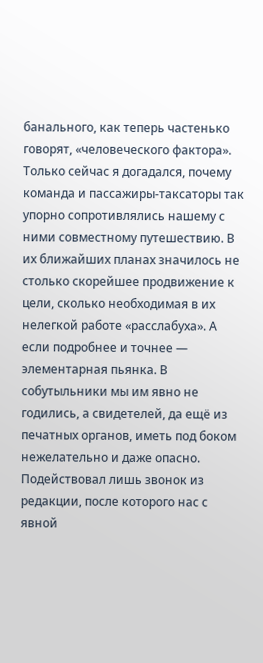банального, как теперь частенько говорят, «человеческого фактора». Только сейчас я догадался, почему команда и пассажиры-таксаторы так упорно сопротивлялись нашему с ними совместному путешествию. В их ближайших планах значилось не столько скорейшее продвижение к цели, сколько необходимая в их нелегкой работе «расслабуха». А если подробнее и точнее — элементарная пьянка. В собутыльники мы им явно не годились, а свидетелей, да ещё из печатных органов, иметь под боком нежелательно и даже опасно. Подействовал лишь звонок из редакции, после которого нас с явной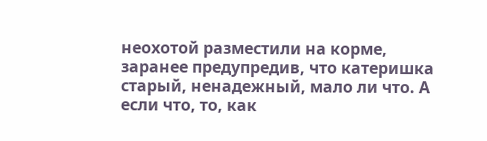неохотой разместили на корме, заранее предупредив, что катеришка старый, ненадежный, мало ли что. А если что, то, как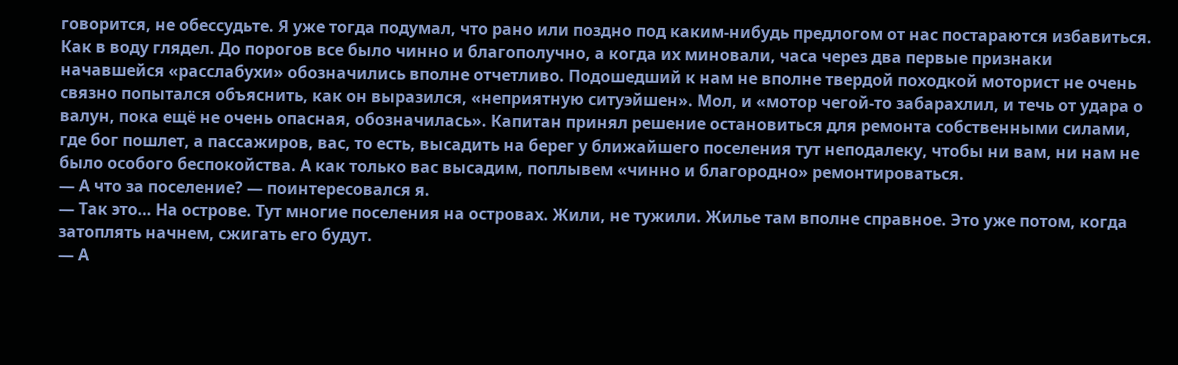говорится, не обессудьте. Я уже тогда подумал, что рано или поздно под каким-нибудь предлогом от нас постараются избавиться. Как в воду глядел. До порогов все было чинно и благополучно, а когда их миновали, часа через два первые признаки начавшейся «расслабухи» обозначились вполне отчетливо. Подошедший к нам не вполне твердой походкой моторист не очень связно попытался объяснить, как он выразился, «неприятную ситуэйшен». Мол, и «мотор чегой-то забарахлил, и течь от удара о валун, пока ещё не очень опасная, обозначилась». Капитан принял решение остановиться для ремонта собственными силами, где бог пошлет, а пассажиров, вас, то есть, высадить на берег у ближайшего поселения тут неподалеку, чтобы ни вам, ни нам не было особого беспокойства. А как только вас высадим, поплывем «чинно и благородно» ремонтироваться.
— А что за поселение? — поинтересовался я.
— Так это… На острове. Тут многие поселения на островах. Жили, не тужили. Жилье там вполне справное. Это уже потом, когда затоплять начнем, сжигать его будут.
— А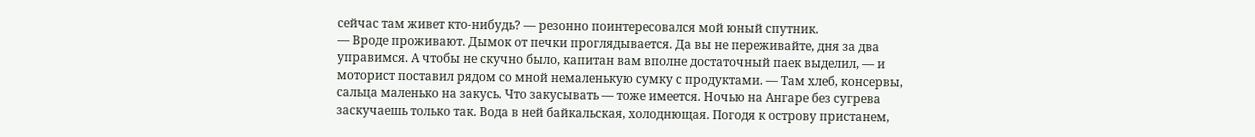сейчас там живет кто-нибудь? — резонно поинтересовался мой юный спутник.
— Вроде проживают. Дымок от печки проглядывается. Да вы не переживайте, дня за два управимся. А чтобы не скучно было, капитан вам вполне достаточный паек выделил, — и моторист поставил рядом со мной немаленькую сумку с продуктами. — Там хлеб, консервы, сальца маленько на закусь. Что закусывать — тоже имеется. Ночью на Ангаре без сугрева заскучаешь только так. Вода в ней байкальская, холоднющая. Погодя к острову пристанем,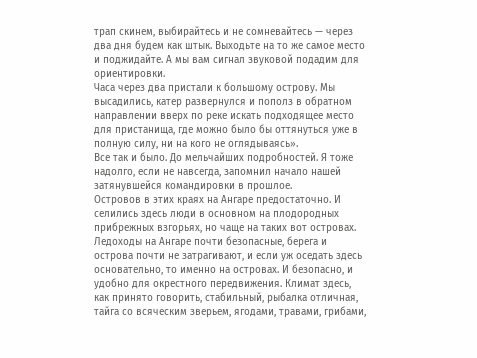трап скинем, выбирайтесь и не сомневайтесь — через два дня будем как штык. Выходьте на то же самое место и поджидайте. А мы вам сигнал звуковой подадим для ориентировки.
Часа через два пристали к большому острову. Мы высадились, катер развернулся и пополз в обратном направлении вверх по реке искать подходящее место для пристанища, где можно было бы оттянуться уже в полную силу, ни на кого не оглядываясь».
Все так и было. До мельчайших подробностей. Я тоже надолго, если не навсегда, запомнил начало нашей затянувшейся командировки в прошлое.
Островов в этих краях на Ангаре предостаточно. И селились здесь люди в основном на плодородных прибрежных взгорьях, но чаще на таких вот островах. Ледоходы на Ангаре почти безопасные, берега и острова почти не затрагивают, и если уж оседать здесь основательно, то именно на островах. И безопасно, и удобно для окрестного передвижения. Климат здесь, как принято говорить, стабильный, рыбалка отличная, тайга со всяческим зверьем, ягодами, травами, грибами,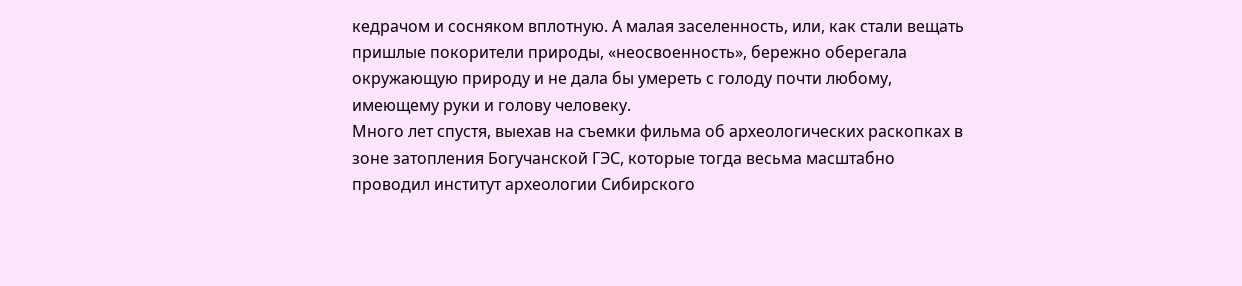кедрачом и сосняком вплотную. А малая заселенность, или, как стали вещать пришлые покорители природы, «неосвоенность», бережно оберегала окружающую природу и не дала бы умереть с голоду почти любому, имеющему руки и голову человеку.
Много лет спустя, выехав на съемки фильма об археологических раскопках в зоне затопления Богучанской ГЭС, которые тогда весьма масштабно проводил институт археологии Сибирского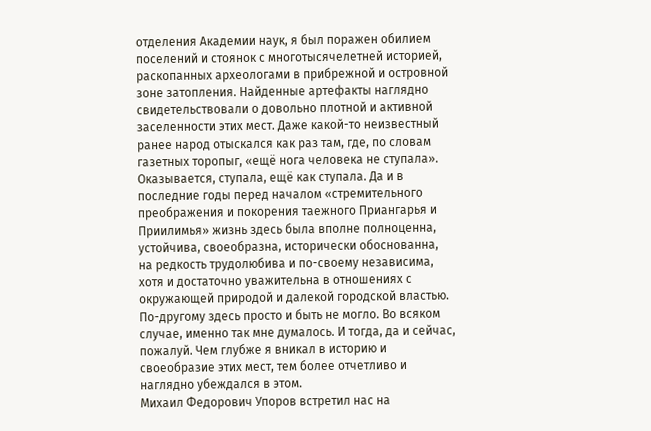отделения Академии наук, я был поражен обилием поселений и стоянок с многотысячелетней историей, раскопанных археологами в прибрежной и островной зоне затопления. Найденные артефакты наглядно свидетельствовали о довольно плотной и активной заселенности этих мест. Даже какой-то неизвестный ранее народ отыскался как раз там, где, по словам газетных торопыг, «ещё нога человека не ступала». Оказывается, ступала, ещё как ступала. Да и в последние годы перед началом «стремительного преображения и покорения таежного Приангарья и Приилимья» жизнь здесь была вполне полноценна, устойчива, своеобразна, исторически обоснованна, на редкость трудолюбива и по-своему независима, хотя и достаточно уважительна в отношениях с окружающей природой и далекой городской властью. По-другому здесь просто и быть не могло. Во всяком случае, именно так мне думалось. И тогда, да и сейчас, пожалуй. Чем глубже я вникал в историю и своеобразие этих мест, тем более отчетливо и наглядно убеждался в этом.
Михаил Федорович Упоров встретил нас на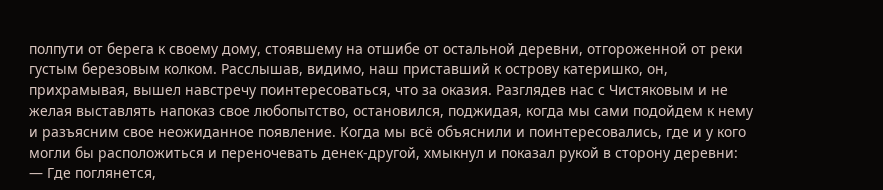полпути от берега к своему дому, стоявшему на отшибе от остальной деревни, отгороженной от реки густым березовым колком. Расслышав, видимо, наш приставший к острову катеришко, он, прихрамывая, вышел навстречу поинтересоваться, что за оказия. Разглядев нас с Чистяковым и не желая выставлять напоказ свое любопытство, остановился, поджидая, когда мы сами подойдем к нему и разъясним свое неожиданное появление. Когда мы всё объяснили и поинтересовались, где и у кого могли бы расположиться и переночевать денек-другой, хмыкнул и показал рукой в сторону деревни:
— Где поглянется,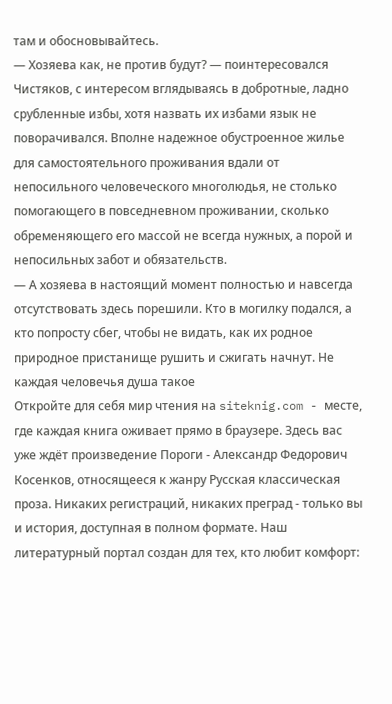там и обосновывайтесь.
— Хозяева как, не против будут? — поинтересовался Чистяков, с интересом вглядываясь в добротные, ладно срубленные избы, хотя назвать их избами язык не поворачивался. Вполне надежное обустроенное жилье для самостоятельного проживания вдали от непосильного человеческого многолюдья, не столько помогающего в повседневном проживании, сколько обременяющего его массой не всегда нужных, а порой и непосильных забот и обязательств.
— А хозяева в настоящий момент полностью и навсегда отсутствовать здесь порешили. Кто в могилку подался, а кто попросту сбег, чтобы не видать, как их родное природное пристанище рушить и сжигать начнут. Не каждая человечья душа такое
Откройте для себя мир чтения на siteknig.com - месте, где каждая книга оживает прямо в браузере. Здесь вас уже ждёт произведение Пороги - Александр Федорович Косенков, относящееся к жанру Русская классическая проза. Никаких регистраций, никаких преград - только вы и история, доступная в полном формате. Наш литературный портал создан для тех, кто любит комфорт: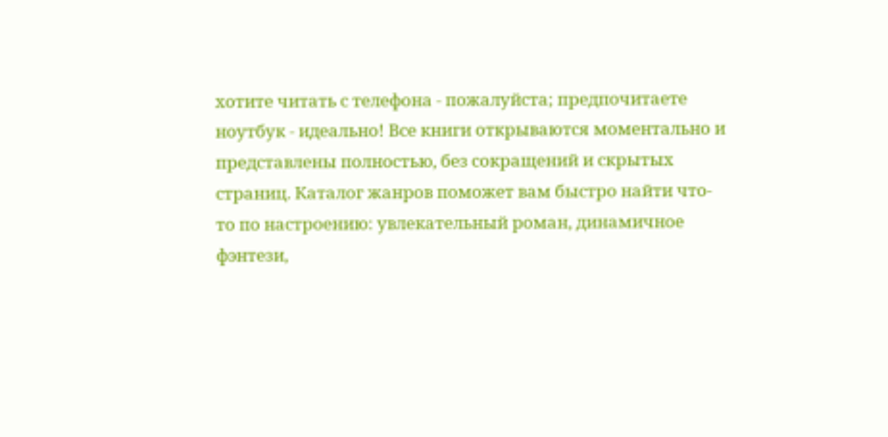хотите читать с телефона - пожалуйста; предпочитаете ноутбук - идеально! Все книги открываются моментально и представлены полностью, без сокращений и скрытых страниц. Каталог жанров поможет вам быстро найти что-то по настроению: увлекательный роман, динамичное фэнтези,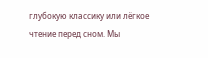глубокую классику или лёгкое чтение перед сном. Мы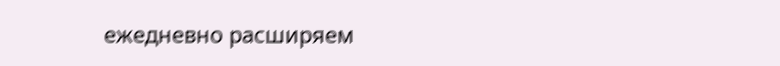ежедневно расширяем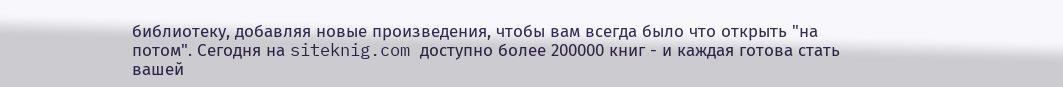библиотеку, добавляя новые произведения, чтобы вам всегда было что открыть "на потом". Сегодня на siteknig.com доступно более 200000 книг - и каждая готова стать вашей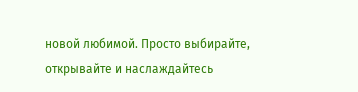новой любимой. Просто выбирайте, открывайте и наслаждайтесь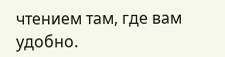чтением там, где вам удобно.